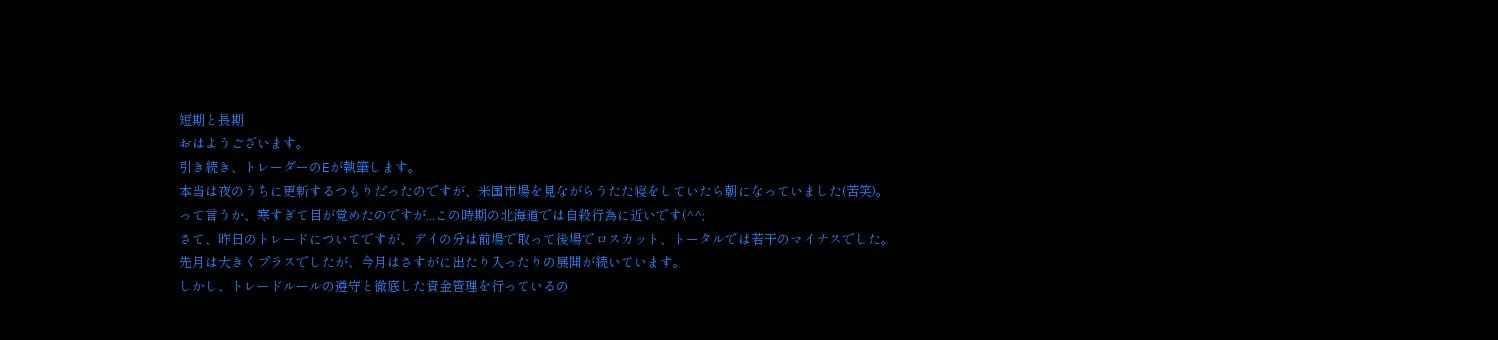短期と長期
おはようございます。
引き続き、トレーダーのEが執筆します。
本当は夜のうちに更新するつもりだったのですが、米国市場を見ながらうたた寝をしていたら朝になっていました(苦笑)。
って言うか、寒すぎて目が覚めたのですが...この時期の北海道では自殺行為に近いです(^^;
さて、昨日のトレードについてですが、デイの分は前場で取って後場でロスカット、トータルでは若干のマイナスでした。
先月は大きくプラスでしたが、今月はさすがに出たり入ったりの展開が続いています。
しかし、トレードルールの遵守と徹底した資金管理を行っているの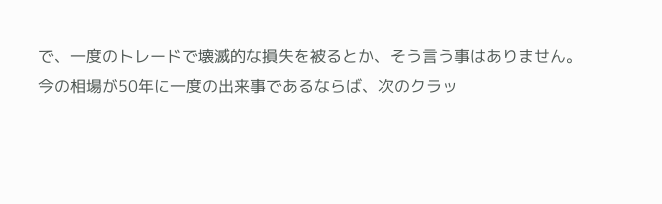で、一度のトレードで壊滅的な損失を被るとか、そう言う事はありません。
今の相場が50年に一度の出来事であるならば、次のクラッ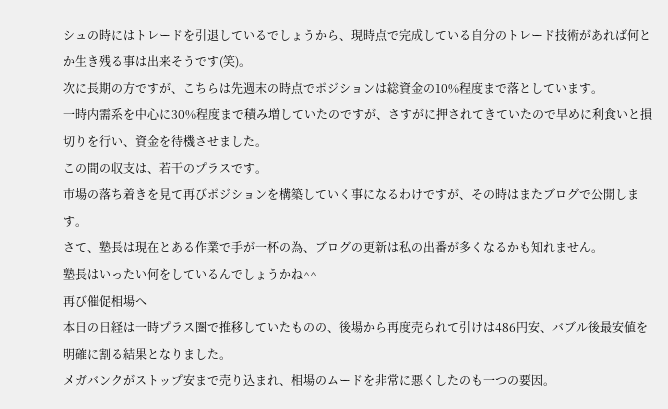シュの時にはトレードを引退しているでしょうから、現時点で完成している自分のトレード技術があれば何とか生き残る事は出来そうです(笑)。
次に長期の方ですが、こちらは先週末の時点でポジションは総資金の10%程度まで落としています。
一時内需系を中心に30%程度まで積み増していたのですが、さすがに押されてきていたので早めに利食いと損切りを行い、資金を待機させました。
この間の収支は、若干のプラスです。
市場の落ち着きを見て再びポジションを構築していく事になるわけですが、その時はまたブログで公開します。
さて、塾長は現在とある作業で手が一杯の為、ブログの更新は私の出番が多くなるかも知れません。
塾長はいったい何をしているんでしょうかね^^
再び催促相場へ
本日の日経は一時プラス圏で推移していたものの、後場から再度売られて引けは486円安、バブル後最安値を明確に割る結果となりました。
メガバンクがストップ安まで売り込まれ、相場のムードを非常に悪くしたのも一つの要因。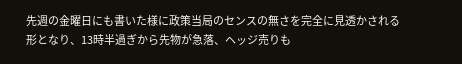先週の金曜日にも書いた様に政策当局のセンスの無さを完全に見透かされる形となり、13時半過ぎから先物が急落、ヘッジ売りも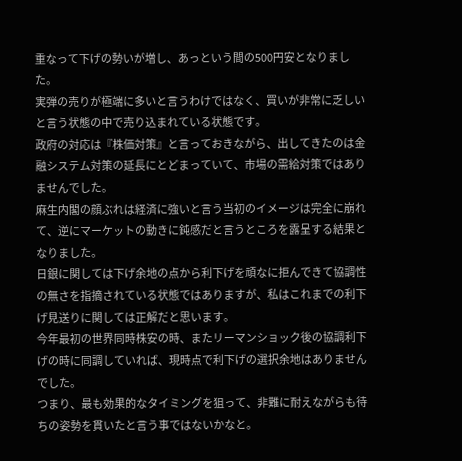重なって下げの勢いが増し、あっという間の500円安となりました。
実弾の売りが極端に多いと言うわけではなく、買いが非常に乏しいと言う状態の中で売り込まれている状態です。
政府の対応は『株価対策』と言っておきながら、出してきたのは金融システム対策の延長にとどまっていて、市場の需給対策ではありませんでした。
麻生内閣の顔ぶれは経済に強いと言う当初のイメージは完全に崩れて、逆にマーケットの動きに鈍感だと言うところを露呈する結果となりました。
日銀に関しては下げ余地の点から利下げを頑なに拒んできて協調性の無さを指摘されている状態ではありますが、私はこれまでの利下げ見送りに関しては正解だと思います。
今年最初の世界同時株安の時、またリーマンショック後の協調利下げの時に同調していれば、現時点で利下げの選択余地はありませんでした。
つまり、最も効果的なタイミングを狙って、非難に耐えながらも待ちの姿勢を貫いたと言う事ではないかなと。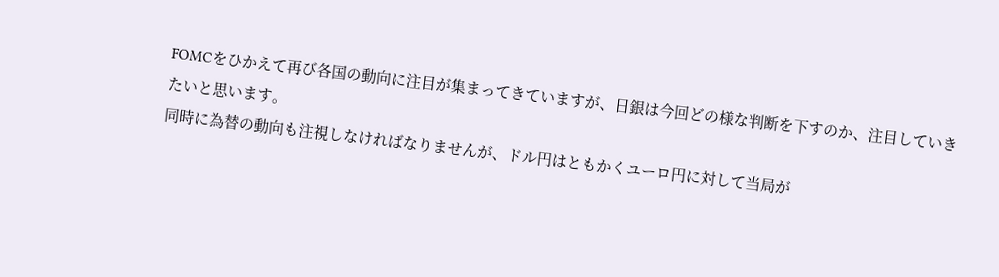FOMCをひかえて再び各国の動向に注目が集まってきていますが、日銀は今回どの様な判断を下すのか、注目していきたいと思います。
同時に為替の動向も注視しなければなりませんが、ドル円はともかくユーロ円に対して当局が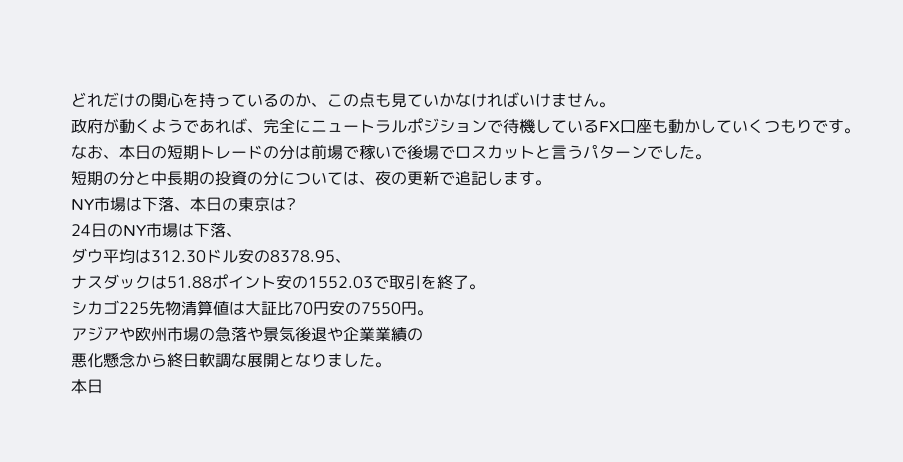どれだけの関心を持っているのか、この点も見ていかなければいけません。
政府が動くようであれば、完全にニュートラルポジションで待機しているFX口座も動かしていくつもりです。
なお、本日の短期トレードの分は前場で稼いで後場でロスカットと言うパターンでした。
短期の分と中長期の投資の分については、夜の更新で追記します。
NY市場は下落、本日の東京は?
24日のNY市場は下落、
ダウ平均は312.30ドル安の8378.95、
ナスダックは51.88ポイント安の1552.03で取引を終了。
シカゴ225先物清算値は大証比70円安の7550円。
アジアや欧州市場の急落や景気後退や企業業績の
悪化懸念から終日軟調な展開となりました。
本日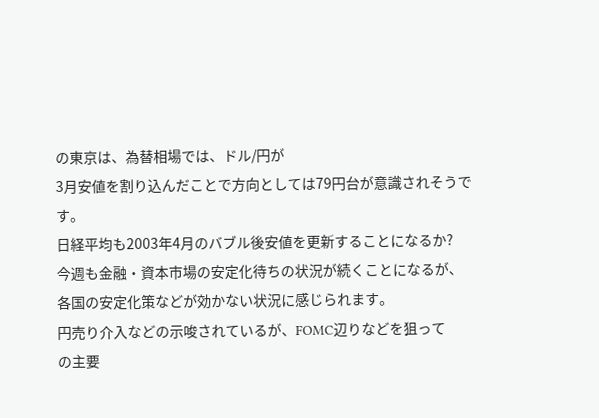の東京は、為替相場では、ドル/円が
3月安値を割り込んだことで方向としては79円台が意識されそうです。
日経平均も2003年4月のバブル後安値を更新することになるか?
今週も金融・資本市場の安定化待ちの状況が続くことになるが、
各国の安定化策などが効かない状況に感じられます。
円売り介入などの示唆されているが、FOMC辺りなどを狙って
の主要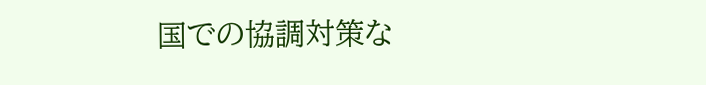国での協調対策な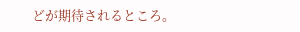どが期待されるところ。